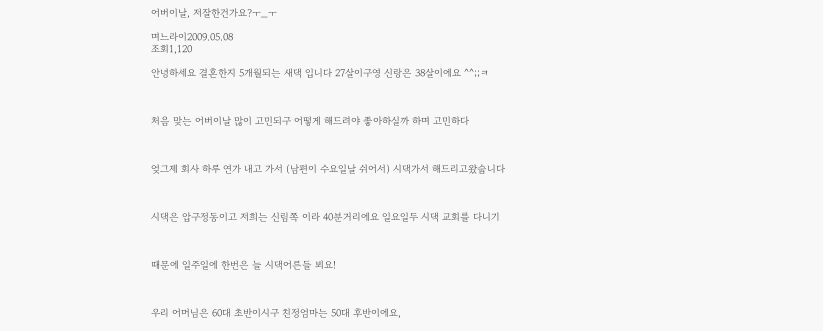어버이날, 저잘한건가요?ㅜ_ㅜ

며느라이2009.05.08
조회1,120

안녕하세요 결혼한지 5개월되는 새댁 입니다 27살이구영 신랑은 38살이에요 ^^;;ㅋ



처음 맞는 어버이날 많이 고민되구 어떻게 해드려야 좋아하실까 하며 고민하다



엊그제 회사 하루 연가 내고 가서 (남편이 수요일날 쉬어서) 시댁가서 해드리고왔숩니다



시댁은 압구정동이고 저희는 신림쪽 이라 40분거리에요 일요일두 시댁 교회를 다니기



때문에 일주일에 한번은 늘 시댁어른들 뵈요!



우리 어머님은 60대 초반이시구 친정엄마는 50대 후반이에요,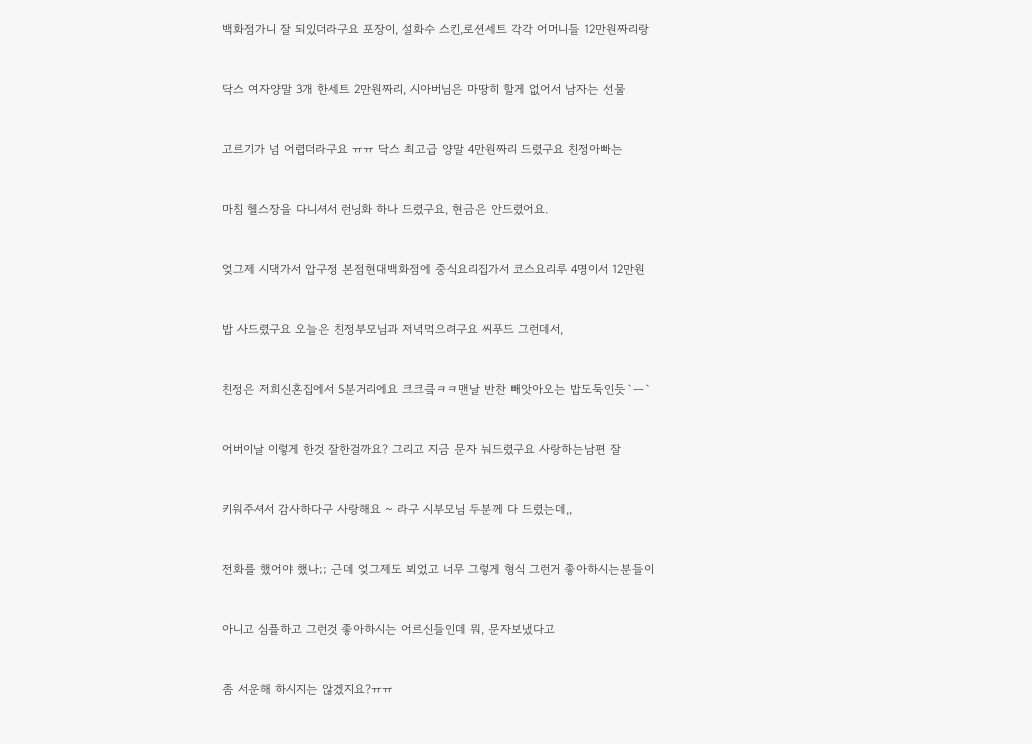백화점가니 잘 되있더라구요 포장이, 설화수 스킨,로션세트 각각 어머니들 12만원짜리랑



닥스 여자양말 3개 한세트 2만원짜리, 시아버님은 마땅히 할게 없어서 남자는 선물



고르기가 넘 어렵더라구요 ㅠㅠ 닥스 최고급 양말 4만원짜리 드렸구요 친정아빠는



마침 헬스장을 다니셔서 런닝화 하나 드렸구요, 현금은 안드렸어요.



엊그제 시댁가서 압구정 본점현대백화점에 중식요리집가서 코스요리루 4명이서 12만원



밥 사드렸구요 오늘은 친정부모님과 저녁먹으려구요 씨푸드 그런데서,



친정은 저희신혼집에서 5분거리에요 크크킄ㅋㅋ맨날 반찬 빼앗아오는 밥도둑인듯`ㅡ`



어버이날 이렇게 한것 잘한걸까요? 그리고 지금 문자 눠드렸구요 사랑하는남편 잘



키워주셔서 감사하다구 사랑해요 ~ 라구 시부모님 두분께 다 드렸는데,,



전화를 했어야 했나;; 근데 엊그제도 뵈었고 너무 그렇게 형식 그런거 좋아하시는분들이



아니고 심플하고 그런것 좋아하시는 어르신들인데 뭐, 문자보냈다고



좀 서운해 하시지는 않겠지요?ㅠㅠ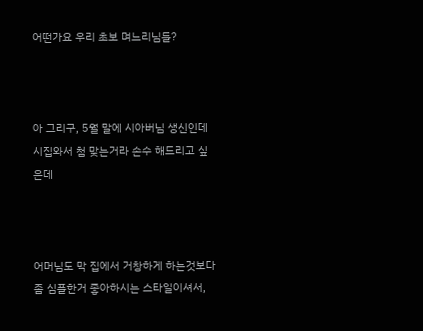어떤가요 우리 초보 며느리님들?



아 그리구, 5월 말에 시아버님 생신인데 시집와서 첨 맞는거라 손수 해드리고 싶은데



어머님도 막 집에서 거창하게 하는것보다 좀 심플한거 좋아하시는 스타일이셔서,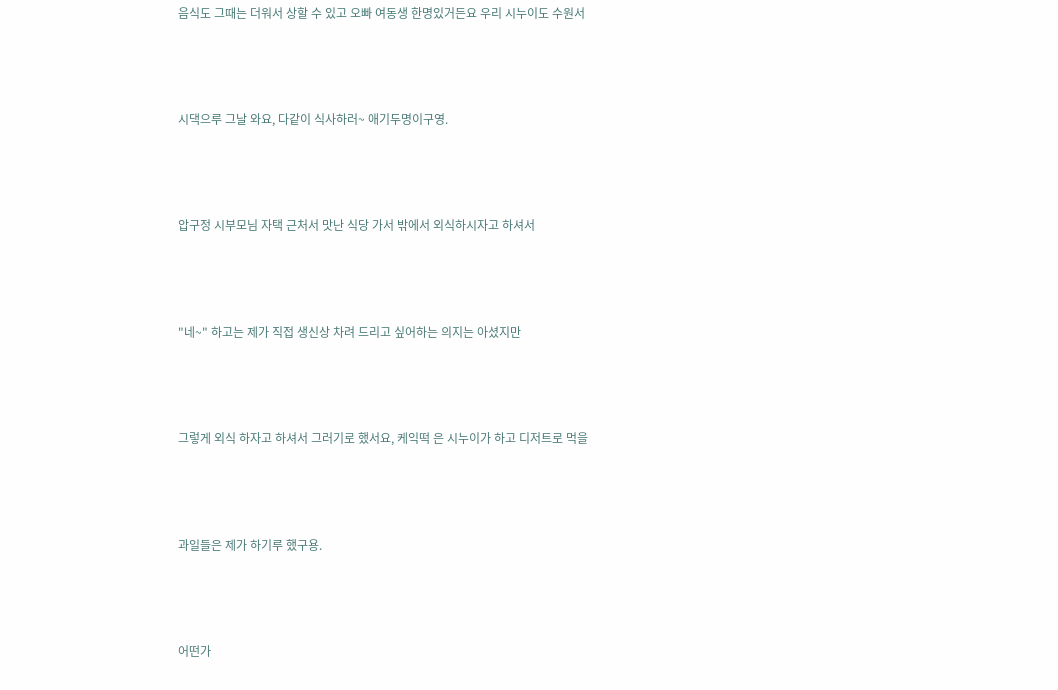음식도 그때는 더워서 상할 수 있고 오빠 여동생 한명있거든요 우리 시누이도 수원서



시댁으루 그날 와요, 다같이 식사하러~ 애기두명이구영.



압구정 시부모님 자택 근처서 맛난 식당 가서 밖에서 외식하시자고 하셔서



"네~" 하고는 제가 직접 생신상 차려 드리고 싶어하는 의지는 아셨지만



그렇게 외식 하자고 하셔서 그러기로 했서요, 케익떡 은 시누이가 하고 디저트로 먹을



과일들은 제가 하기루 했구용.



어떤가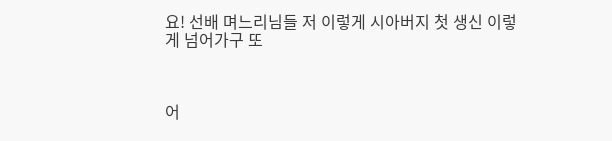요! 선배 며느리님들 저 이렇게 시아버지 첫 생신 이렇게 넘어가구 또



어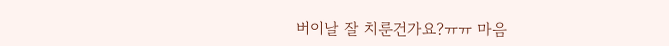버이날 잘 치룬건가요?ㅠㅠ 마음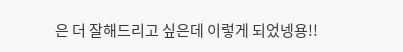은 더 잘해드리고 싶은데 이렇게 되었넹용!!